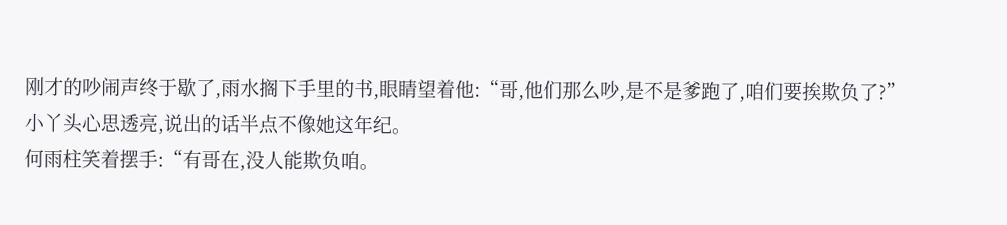刚才的吵闹声终于歇了,雨水搁下手里的书,眼睛望着他:“哥,他们那么吵,是不是爹跑了,咱们要挨欺负了?”
小丫头心思透亮,说出的话半点不像她这年纪。
何雨柱笑着摆手:“有哥在,没人能欺负咱。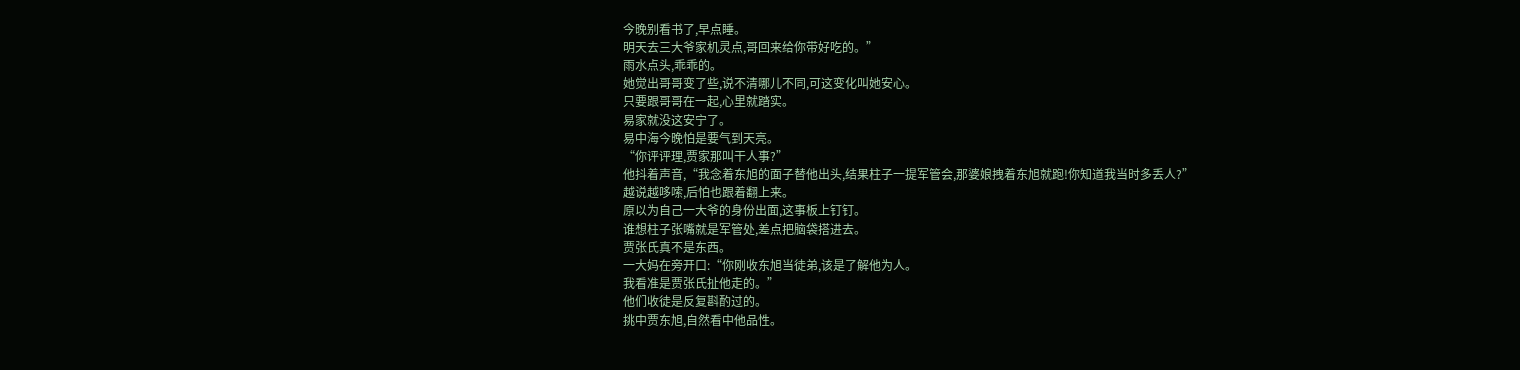今晚别看书了,早点睡。
明天去三大爷家机灵点,哥回来给你带好吃的。”
雨水点头,乖乖的。
她觉出哥哥变了些,说不清哪儿不同,可这变化叫她安心。
只要跟哥哥在一起,心里就踏实。
易家就没这安宁了。
易中海今晚怕是要气到天亮。
“你评评理,贾家那叫干人事?”
他抖着声音,“我念着东旭的面子替他出头,结果柱子一提军管会,那婆娘拽着东旭就跑!你知道我当时多丢人?”
越说越哆嗦,后怕也跟着翻上来。
原以为自己一大爷的身份出面,这事板上钉钉。
谁想柱子张嘴就是军管处,差点把脑袋搭进去。
贾张氏真不是东西。
一大妈在旁开口:“你刚收东旭当徒弟,该是了解他为人。
我看准是贾张氏扯他走的。”
他们收徒是反复斟酌过的。
挑中贾东旭,自然看中他品性。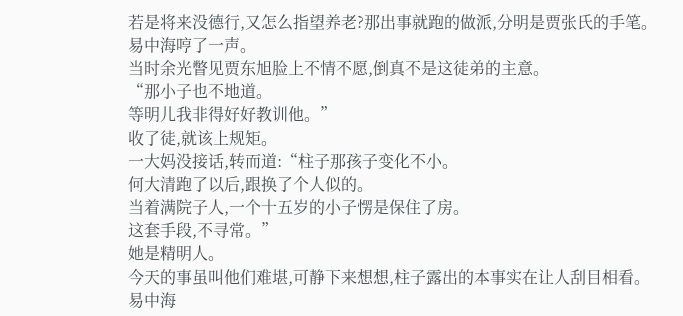若是将来没德行,又怎么指望养老?那出事就跑的做派,分明是贾张氏的手笔。
易中海哼了一声。
当时余光瞥见贾东旭脸上不情不愿,倒真不是这徒弟的主意。
“那小子也不地道。
等明儿我非得好好教训他。”
收了徒,就该上规矩。
一大妈没接话,转而道:“柱子那孩子变化不小。
何大清跑了以后,跟换了个人似的。
当着满院子人,一个十五岁的小子愣是保住了房。
这套手段,不寻常。”
她是精明人。
今天的事虽叫他们难堪,可静下来想想,柱子露出的本事实在让人刮目相看。
易中海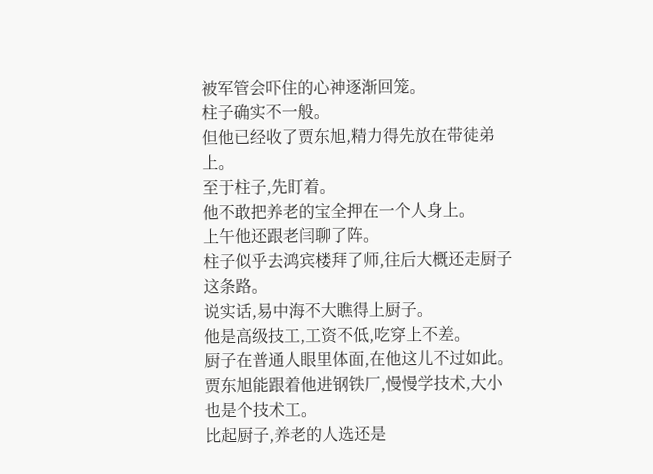被军管会吓住的心神逐渐回笼。
柱子确实不一般。
但他已经收了贾东旭,精力得先放在带徒弟上。
至于柱子,先盯着。
他不敢把养老的宝全押在一个人身上。
上午他还跟老闫聊了阵。
柱子似乎去鸿宾楼拜了师,往后大概还走厨子这条路。
说实话,易中海不大瞧得上厨子。
他是高级技工,工资不低,吃穿上不差。
厨子在普通人眼里体面,在他这儿不过如此。
贾东旭能跟着他进钢铁厂,慢慢学技术,大小也是个技术工。
比起厨子,养老的人选还是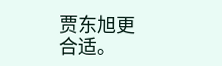贾东旭更合适。